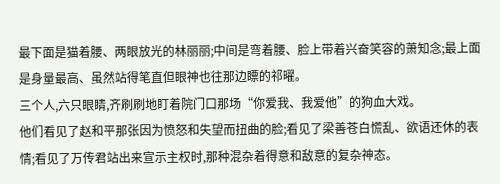最下面是猫着腰、两眼放光的林丽丽;中间是弯着腰、脸上带着兴奋笑容的萧知念;最上面是身量最高、虽然站得笔直但眼神也往那边瞟的祁曜。
三个人,六只眼睛,齐刷刷地盯着院门口那场“你爱我、我爱他”的狗血大戏。
他们看见了赵和平那张因为愤怒和失望而扭曲的脸;看见了梁善苍白慌乱、欲语还休的表情;看见了万传君站出来宣示主权时,那种混杂着得意和敌意的复杂神态。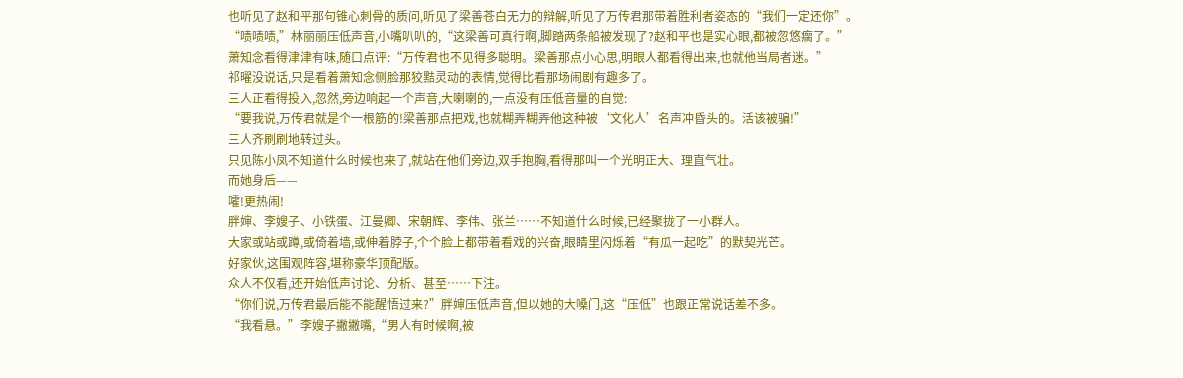也听见了赵和平那句锥心刺骨的质问,听见了梁善苍白无力的辩解,听见了万传君那带着胜利者姿态的“我们一定还你”。
“啧啧啧,”林丽丽压低声音,小嘴叭叭的,“这梁善可真行啊,脚踏两条船被发现了?赵和平也是实心眼,都被忽悠瘸了。”
萧知念看得津津有味,随口点评:“万传君也不见得多聪明。梁善那点小心思,明眼人都看得出来,也就他当局者迷。”
祁曜没说话,只是看着萧知念侧脸那狡黠灵动的表情,觉得比看那场闹剧有趣多了。
三人正看得投入,忽然,旁边响起一个声音,大喇喇的,一点没有压低音量的自觉:
“要我说,万传君就是个一根筋的!梁善那点把戏,也就糊弄糊弄他这种被‘文化人’名声冲昏头的。活该被骗!”
三人齐刷刷地转过头。
只见陈小凤不知道什么时候也来了,就站在他们旁边,双手抱胸,看得那叫一个光明正大、理直气壮。
而她身后——
嚯!更热闹!
胖婶、李嫂子、小铁蛋、江曼卿、宋朝辉、李伟、张兰……不知道什么时候,已经聚拢了一小群人。
大家或站或蹲,或倚着墙,或伸着脖子,个个脸上都带着看戏的兴奋,眼睛里闪烁着“有瓜一起吃”的默契光芒。
好家伙,这围观阵容,堪称豪华顶配版。
众人不仅看,还开始低声讨论、分析、甚至……下注。
“你们说,万传君最后能不能醒悟过来?”胖婶压低声音,但以她的大嗓门,这“压低”也跟正常说话差不多。
“我看悬。”李嫂子撇撇嘴,“男人有时候啊,被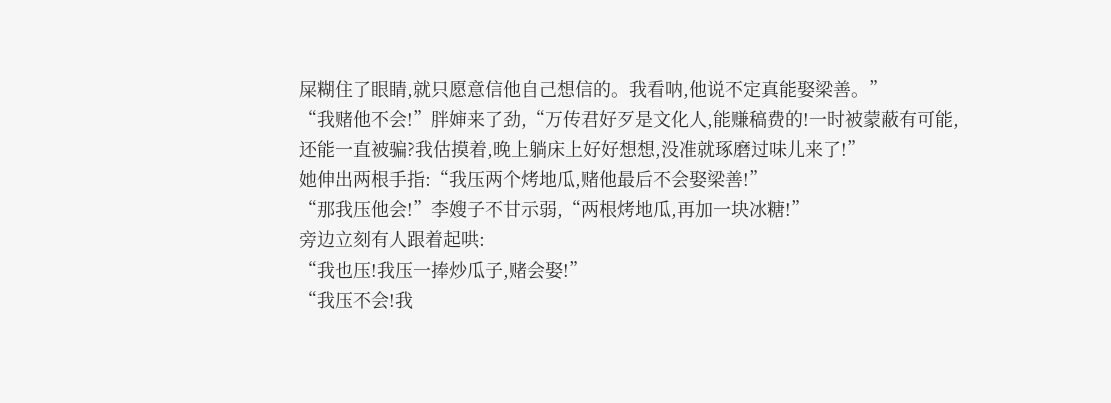屎糊住了眼睛,就只愿意信他自己想信的。我看呐,他说不定真能娶梁善。”
“我赌他不会!”胖婶来了劲,“万传君好歹是文化人,能赚稿费的!一时被蒙蔽有可能,还能一直被骗?我估摸着,晚上躺床上好好想想,没准就琢磨过味儿来了!”
她伸出两根手指:“我压两个烤地瓜,赌他最后不会娶梁善!”
“那我压他会!”李嫂子不甘示弱,“两根烤地瓜,再加一块冰糖!”
旁边立刻有人跟着起哄:
“我也压!我压一捧炒瓜子,赌会娶!”
“我压不会!我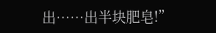出……出半块肥皂!”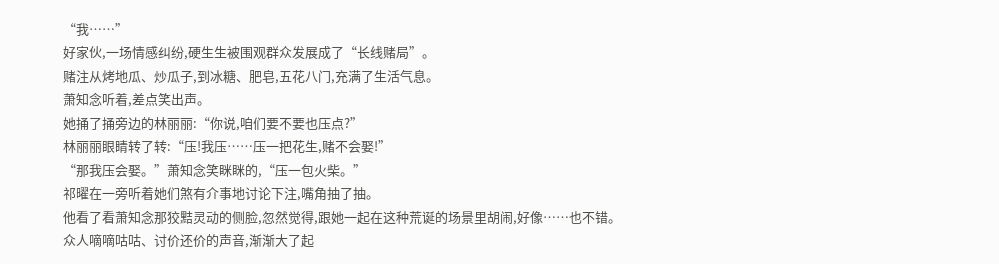“我……”
好家伙,一场情感纠纷,硬生生被围观群众发展成了“长线赌局”。
赌注从烤地瓜、炒瓜子,到冰糖、肥皂,五花八门,充满了生活气息。
萧知念听着,差点笑出声。
她捅了捅旁边的林丽丽:“你说,咱们要不要也压点?”
林丽丽眼睛转了转:“压!我压……压一把花生,赌不会娶!”
“那我压会娶。”萧知念笑眯眯的,“压一包火柴。”
祁曜在一旁听着她们煞有介事地讨论下注,嘴角抽了抽。
他看了看萧知念那狡黠灵动的侧脸,忽然觉得,跟她一起在这种荒诞的场景里胡闹,好像……也不错。
众人嘀嘀咕咕、讨价还价的声音,渐渐大了起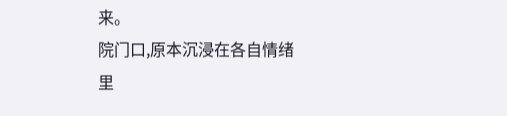来。
院门口,原本沉浸在各自情绪里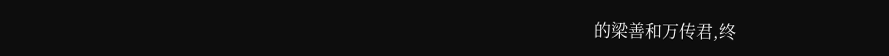的梁善和万传君,终